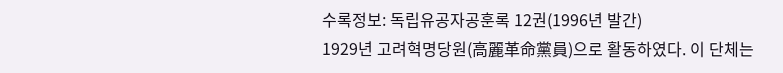수록정보: 독립유공자공훈록 12권(1996년 발간)
1929년 고려혁명당원(高麗革命黨員)으로 활동하였다. 이 단체는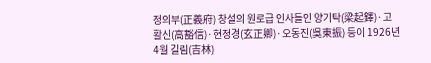정의부(正義府) 창설의 원로급 인사들인 양기탁(梁起鐸)·고활신(高豁信)·현정경(玄正卿)·오동진(吳東振) 등이 1926년 4월 길림(吉林)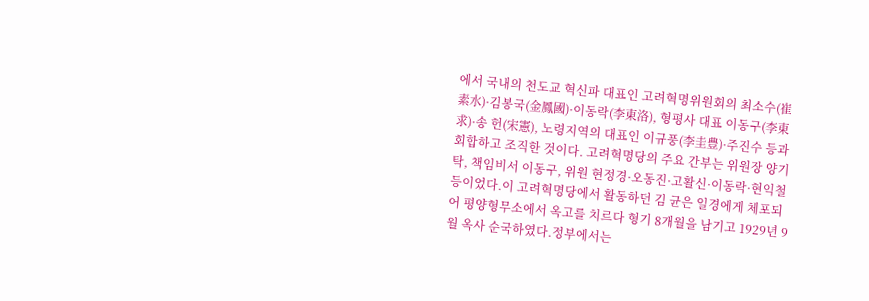에서 국내의 천도교 혁신파 대표인 고려혁명위원회의 최소수(崔素水)·김봉국(金鳳國)·이동락(李東洛), 형평사 대표 이동구(李東求)·송 헌(宋憲), 노령지역의 대표인 이규풍(李圭豊)·주진수 등과 회합하고 조직한 것이다. 고려혁명당의 주요 간부는 위원장 양기탁, 책임비서 이동구, 위원 현정경·오동진·고활신·이동락·현익철 등이었다.이 고려혁명당에서 활동하던 김 균은 일경에게 체포되어 평양형무소에서 옥고를 치르다 형기 8개월을 남기고 1929년 9월 옥사 순국하였다.정부에서는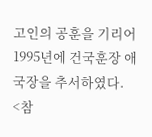고인의 공훈을 기리어 1995년에 건국훈장 애국장을 추서하였다.
<참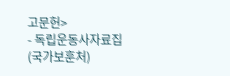고문헌>
- 독립운동사자료집(국가보훈처)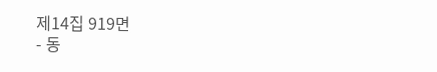제14집 919면
- 동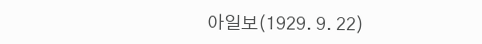아일보(1929. 9. 22)